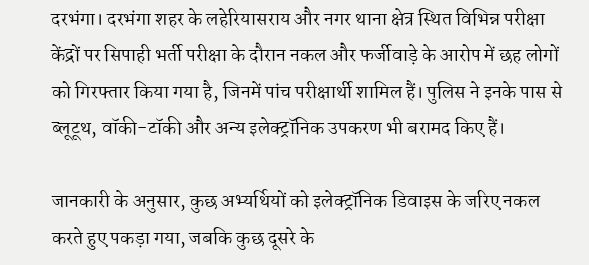दरभंगा। दरभंगा शहर के लहेरियासराय और नगर थाना क्षेत्र स्थित विभिन्न परीक्षा केंद्रों पर सिपाही भर्ती परीक्षा के दौरान नकल और फर्जीवाड़े के आरोप में छह लोगों को गिरफ्तार किया गया है, जिनमें पांच परीक्षार्थी शामिल हैं। पुलिस ने इनके पास से ब्लूटूथ, वॉकी-टॉकी और अन्य इलेक्ट्रॉनिक उपकरण भी बरामद किए हैं।

जानकारी के अनुसार, कुछ अभ्यर्थियों को इलेक्ट्रॉनिक डिवाइस के जरिए नकल करते हुए पकड़ा गया, जबकि कुछ दूसरे के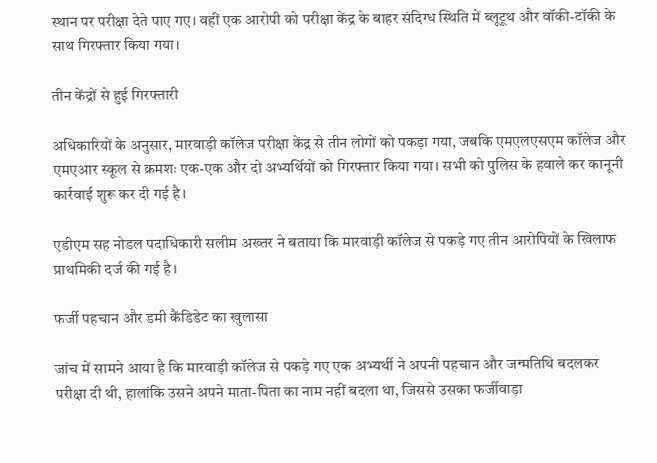स्थान पर परीक्षा देते पाए गए। वहीं एक आरोपी को परीक्षा केंद्र के बाहर संदिग्ध स्थिति में ब्लूटूथ और वॉकी-टॉकी के साथ गिरफ्तार किया गया।

तीन केंद्रों से हुई गिरफ्तारी

अधिकारियों के अनुसार, मारवाड़ी कॉलेज परीक्षा केंद्र से तीन लोगों को पकड़ा गया, जबकि एमएलएसएम कॉलेज और एमएआर स्कूल से क्रमशः एक-एक और दो अभ्यर्थियों को गिरफ्तार किया गया। सभी को पुलिस के हवाले कर कानूनी कार्रवाई शुरू कर दी गई है।

एडीएम सह नोडल पदाधिकारी सलीम अख्तर ने बताया कि मारवाड़ी कॉलेज से पकड़े गए तीन आरोपियों के खिलाफ प्राथमिकी दर्ज की गई है।

फर्जी पहचान और डमी कैंडिडेट का खुलासा

जांच में सामने आया है कि मारवाड़ी कॉलेज से पकड़े गए एक अभ्यर्थी ने अपनी पहचान और जन्मतिथि बदलकर परीक्षा दी थी, हालांकि उसने अपने माता-पिता का नाम नहीं बदला था, जिससे उसका फर्जीवाड़ा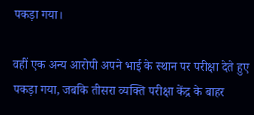पकड़ा गया।

वहीं एक अन्य आरोपी अपने भाई के स्थान पर परीक्षा देते हुए पकड़ा गया, जबकि तीसरा व्यक्ति परीक्षा केंद्र के बाहर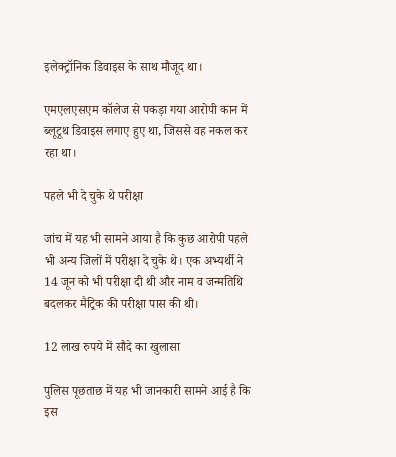इलेक्ट्रॉनिक डिवाइस के साथ मौजूद था।

एमएलएसएम कॉलेज से पकड़ा गया आरोपी कान में ब्लूटूथ डिवाइस लगाए हुए था, जिससे वह नकल कर रहा था।

पहले भी दे चुके थे परीक्षा

जांच में यह भी सामने आया है कि कुछ आरोपी पहले भी अन्य जिलों में परीक्षा दे चुके थे। एक अभ्यर्थी ने 14 जून को भी परीक्षा दी थी और नाम व जन्मतिथि बदलकर मैट्रिक की परीक्षा पास की थी।

12 लाख रुपये में सौदे का खुलासा

पुलिस पूछताछ में यह भी जानकारी सामने आई है कि इस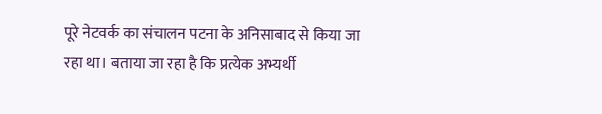पूरे नेटवर्क का संचालन पटना के अनिसाबाद से किया जा रहा था। बताया जा रहा है कि प्रत्येक अभ्यर्थी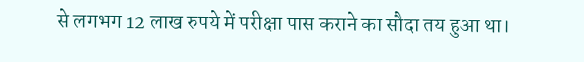से लगभग 12 लाख रुपये में परीक्षा पास कराने का सौदा तय हुआ था।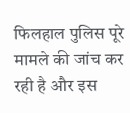फिलहाल पुलिस पूरे मामले की जांच कर रही है और इस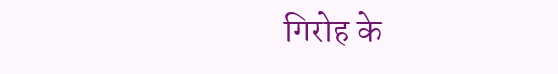गिरोह के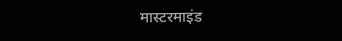मास्टरमाइंड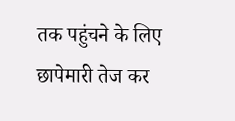तक पहुंचने के लिए छापेमारी तेज कर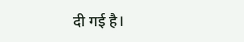दी गई है।